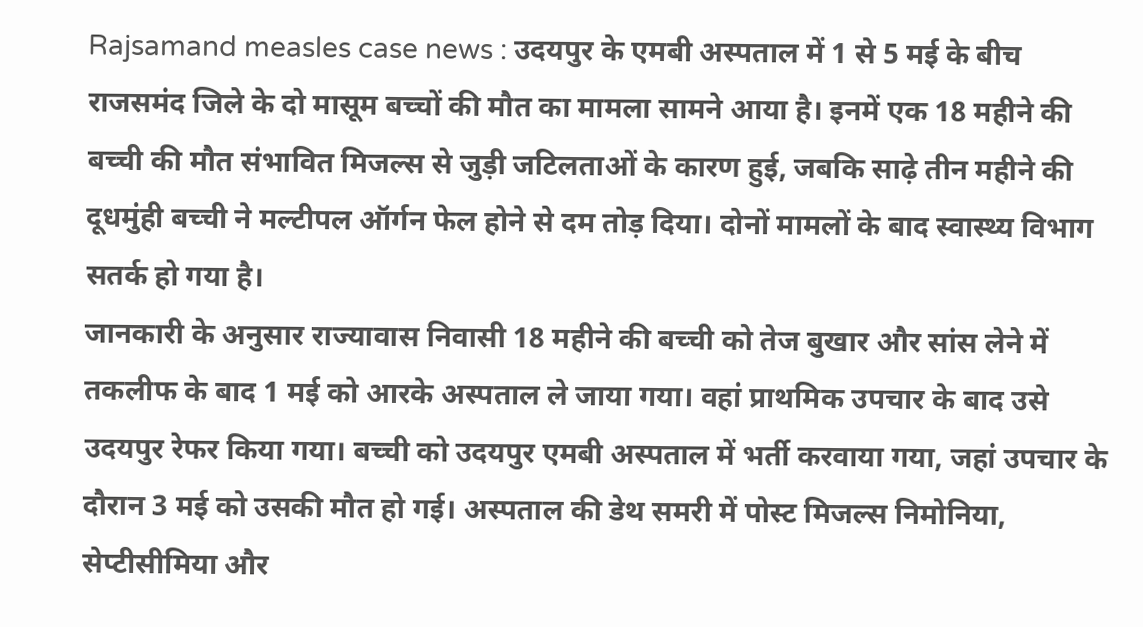Rajsamand measles case news : उदयपुर के एमबी अस्पताल में 1 से 5 मई के बीच राजसमंद जिले के दो मासूम बच्चों की मौत का मामला सामने आया है। इनमें एक 18 महीने की बच्ची की मौत संभावित मिजल्स से जुड़ी जटिलताओं के कारण हुई, जबकि साढ़े तीन महीने की दूधमुंही बच्ची ने मल्टीपल ऑर्गन फेल होने से दम तोड़ दिया। दोनों मामलों के बाद स्वास्थ्य विभाग सतर्क हो गया है।
जानकारी के अनुसार राज्यावास निवासी 18 महीने की बच्ची को तेज बुखार और सांस लेने में तकलीफ के बाद 1 मई को आरके अस्पताल ले जाया गया। वहां प्राथमिक उपचार के बाद उसे उदयपुर रेफर किया गया। बच्ची को उदयपुर एमबी अस्पताल में भर्ती करवाया गया, जहां उपचार के दौरान 3 मई को उसकी मौत हो गई। अस्पताल की डेथ समरी में पोस्ट मिजल्स निमोनिया, सेप्टीसीमिया और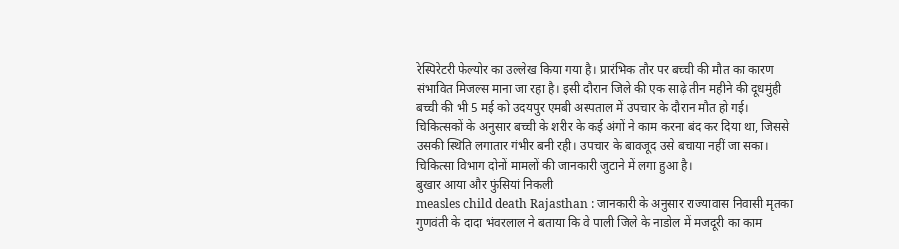रेस्पिरेटरी फेल्योर का उल्लेख किया गया है। प्रारंभिक तौर पर बच्ची की मौत का कारण संभावित मिजल्स माना जा रहा है। इसी दौरान जिले की एक साढ़े तीन महीने की दूधमुंही बच्ची की भी 5 मई को उदयपुर एमबी अस्पताल में उपचार के दौरान मौत हो गई। चिकित्सकों के अनुसार बच्ची के शरीर के कई अंगों ने काम करना बंद कर दिया था, जिससे उसकी स्थिति लगातार गंभीर बनी रही। उपचार के बावजूद उसे बचाया नहीं जा सका। चिकित्सा विभाग दोनों मामलों की जानकारी जुटाने में लगा हुआ है।
बुखार आया और फुंसियां निकली
measles child death Rajasthan : जानकारी के अनुसार राज्यावास निवासी मृतका गुणवंती के दादा भंवरलाल ने बताया कि वे पाली जिले के नाडोल में मजदूरी का काम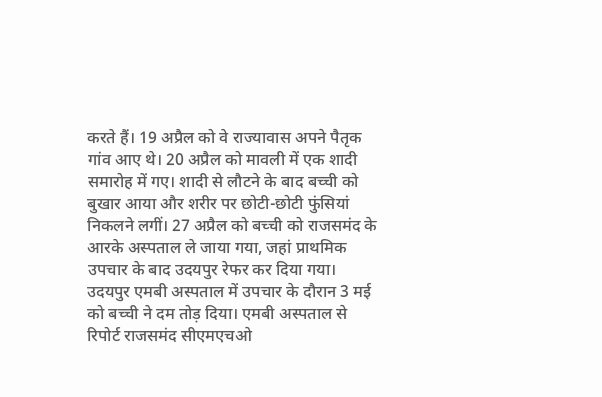करते हैं। 19 अप्रैल को वे राज्यावास अपने पैतृक गांव आए थे। 20 अप्रैल को मावली में एक शादी समारोह में गए। शादी से लौटने के बाद बच्ची को बुखार आया और शरीर पर छोटी-छोटी फुंसियां निकलने लगीं। 27 अप्रैल को बच्ची को राजसमंद के आरके अस्पताल ले जाया गया, जहां प्राथमिक उपचार के बाद उदयपुर रेफर कर दिया गया। उदयपुर एमबी अस्पताल में उपचार के दौरान 3 मई को बच्ची ने दम तोड़ दिया। एमबी अस्पताल से रिपोर्ट राजसमंद सीएमएचओ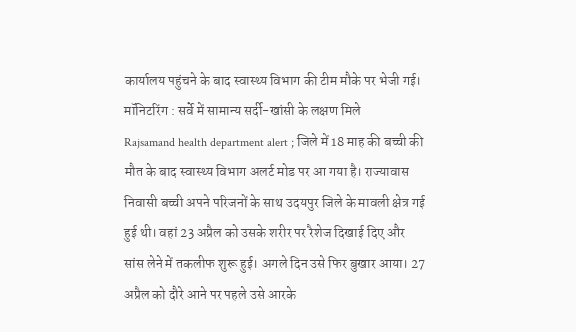कार्यालय पहुंचने के बाद स्वास्थ्य विभाग की टीम मौके पर भेजी गई।
मॉनिटरिंग : सर्वे में सामान्य सर्दी-खांसी के लक्षण मिले
Rajsamand health department alert ; जिले में 18 माह की बच्ची की मौत के बाद स्वास्थ्य विभाग अलर्ट मोड पर आ गया है। राज्यावास निवासी बच्ची अपने परिजनों के साथ उदयपुर जिले के मावली क्षेत्र गई हुई थी। वहां 23 अप्रैल को उसके शरीर पर रैशेज दिखाई दिए और सांस लेने में तकलीफ शुरू हुई। अगले दिन उसे फिर बुखार आया। 27 अप्रैल को दौरे आने पर पहले उसे आरके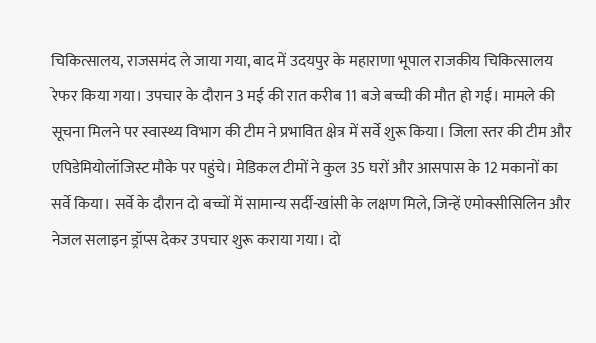चिकित्सालय, राजसमंद ले जाया गया, बाद में उदयपुर के महाराणा भूपाल राजकीय चिकित्सालय रेफर किया गया। उपचार के दौरान 3 मई की रात करीब 11 बजे बच्ची की मौत हो गई। मामले की सूचना मिलने पर स्वास्थ्य विभाग की टीम ने प्रभावित क्षेत्र में सर्वे शुरू किया। जिला स्तर की टीम और एपिडेमियोलॉजिस्ट मौके पर पहुंचे। मेडिकल टीमों ने कुल 35 घरों और आसपास के 12 मकानों का सर्वे किया। सर्वे के दौरान दो बच्चों में सामान्य सर्दी-खांसी के लक्षण मिले, जिन्हें एमोक्सीसिलिन और नेजल सलाइन ड्रॉप्स देकर उपचार शुरू कराया गया। दो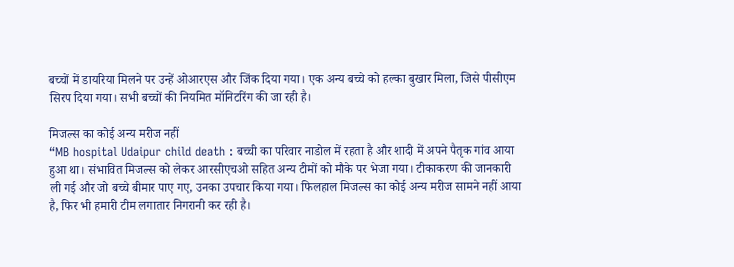बच्चों में डायरिया मिलने पर उन्हें ओआरएस और जिंक दिया गया। एक अन्य बच्चे को हल्का बुखार मिला, जिसे पीसीएम सिरप दिया गया। सभी बच्चों की नियमित मॉनिटरिंग की जा रही है।

मिजल्स का कोई अन्य मरीज नहीं
“MB hospital Udaipur child death : बच्ची का परिवार नाडोल में रहता है और शादी में अपने पैतृक गांव आया हुआ था। संभावित मिजल्स को लेकर आरसीएचओ सहित अन्य टीमों को मौके पर भेजा गया। टीकाकरण की जानकारी ली गई और जो बच्चे बीमार पाए गए, उनका उपचार किया गया। फिलहाल मिजल्स का कोई अन्य मरीज सामने नहीं आया है, फिर भी हमारी टीम लगातार निगरानी कर रही है।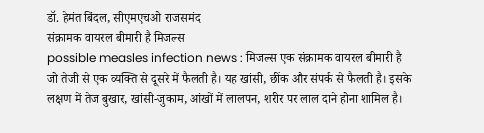डॉ. हेमंत बिंदल, सीएमएचओ राजसमंद
संक्रामक वायरल बीमारी है मिजल्स
possible measles infection news : मिजल्स एक संक्रामक वायरल बीमारी है जो तेजी से एक व्यक्ति से दूसरे में फैलती है। यह खांसी, छींक और संपर्क से फैलती है। इसके लक्षण में तेज बुखार, खांसी-जुकाम, आंखों में लालपन, शरीर पर लाल दाने होना शामिल है।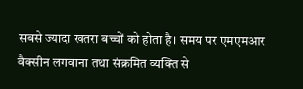सबसे ज्यादा खतरा बच्चों को होता है। समय पर एमएमआर वैक्सीन लगवाना तथा संक्रमित व्यक्ति से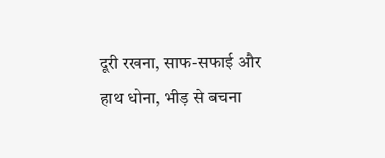दूरी रखना, साफ-सफाई और हाथ धोना, भीड़ से बचना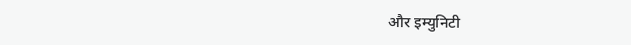और इम्युनिटी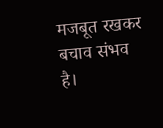मजबूत रखकर बचाव संभव है।